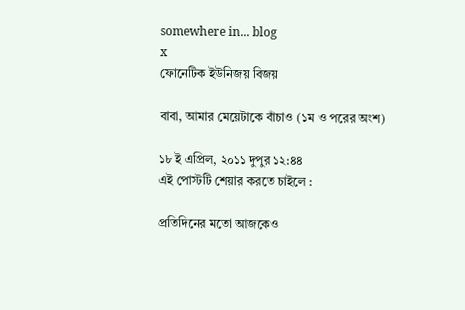somewhere in... blog
x
ফোনেটিক ইউনিজয় বিজয়

বাবা, আমার মেয়েটাকে বাঁচাও (১ম ও পরের অংশ)

১৮ ই এপ্রিল, ২০১১ দুপুর ১২:৪৪
এই পোস্টটি শেয়ার করতে চাইলে :

প্রতিদিনের মতো আজকেও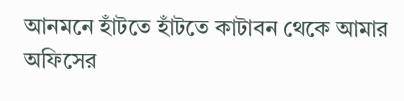আনমনে হাঁটতে হাঁটতে কাটাবন থেকে আমার অফিসের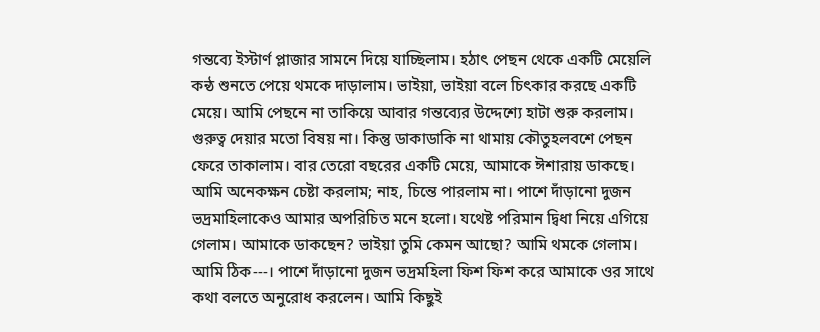গন্তব্যে ইস্টার্ণ প্লাজার সামনে দিয়ে যাচ্ছিলাম। হঠাৎ পেছন থেকে একটি মেয়েলি কন্ঠ শুনতে পেয়ে থমকে দাড়ালাম। ভাইয়া, ভাইয়া বলে চিৎকার করছে একটি মেয়ে। আমি পেছনে না তাকিয়ে আবার গন্তব্যের উদ্দেশ্যে হাটা শুরু করলাম। গুরুত্ব দেয়ার মতো বিষয় না। কিন্তু ডাকাডাকি না থামায় কৌতুহলবশে পেছন ফেরে তাকালাম। বার তেরো বছরের একটি মেয়ে, আমাকে ঈশারায় ডাকছে। আমি অনেকক্ষন চেষ্টা করলাম; নাহ, চিন্তে পারলাম না। পাশে দাঁড়ানো দুজন ভদ্রমাহিলাকেও আমার অপরিচিত মনে হলো। যথেষ্ট পরিমান দ্বিধা নিয়ে এগিয়ে গেলাম। আমাকে ডাকছেন? ভাইয়া তুমি কেমন আছো? আমি থমকে গেলাম। আমি ঠিক---। পাশে দাঁড়ানো দুজন ভদ্রমহিলা ফিশ ফিশ করে আমাকে ওর সাথে কথা বলতে অনুরোধ করলেন। আমি কিছুই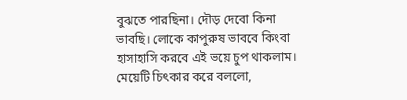বুঝতে পারছিনা। দৌড় দেবো কিনা ভাবছি। লোকে কাপুরুষ ভাববে কিংবা হাসাহাসি করবে এই ভয়ে চুপ থাকলাম। মেয়েটি চিৎকার করে বললো,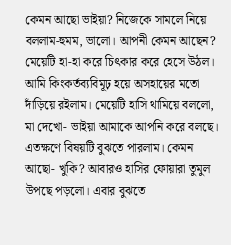কেমন আছো ভাইয়া? নিজেকে সামলে নিয়ে বললাম-হুমম, ভালো। আপনী কেমন আছেন? মেয়েটি হা-হা করে চিৎকার করে হেসে উঠল। আমি কিংকর্তব্যবিমূঢ় হয়ে অসহায়ের মতো দাঁড়িয়ে রইলাম। মেয়েটি হাসি থামিয়ে বললো, মা দেখো- ভাইয়া আমাকে আপনি করে বলছে। এতক্ষণে বিষয়টি বুঝতে পারলাম। কেমন আছো- খুকি? আবারও হাসির ফোয়ারা তুমুল উপছে পড়লো। এবার বুঝতে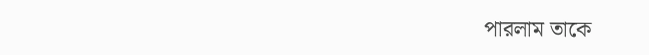পারলাম তাকে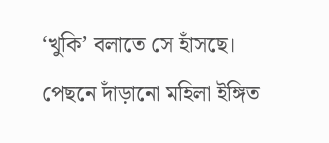‘খুকি’ বলাতে সে হাঁসছে। পেছনে দাঁড়ানো মহিলা ইঙ্গিত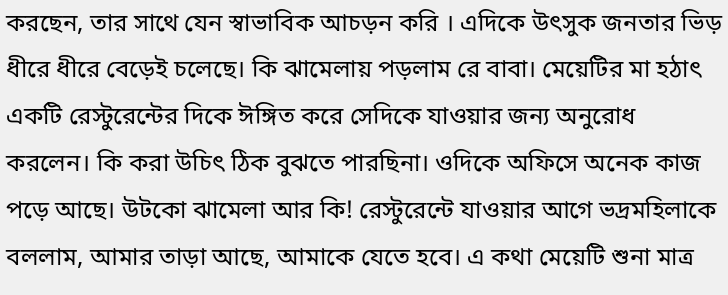করছেন, তার সাথে যেন স্বাভাবিক আচড়ন করি । এদিকে উৎসুক জনতার ভিড় ধীরে ধীরে বেড়েই চলেছে। কি ঝামেলায় পড়লাম রে বাবা। মেয়েটির মা হঠাৎ একটি রেস্টুরেন্টের দিকে ঈঙ্গিত করে সেদিকে যাওয়ার জন্য অনুরোধ করলেন। কি করা উচিৎ ঠিক বুঝতে পারছিনা। ওদিকে অফিসে অনেক কাজ পড়ে আছে। উটকো ঝামেলা আর কি! রেস্টুরেন্টে যাওয়ার আগে ভদ্রমহিলাকে বললাম, আমার তাড়া আছে, আমাকে যেতে হবে। এ কথা মেয়েটি শুনা মাত্র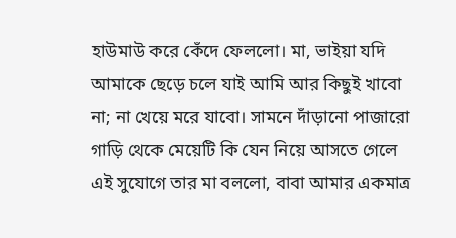হাউমাউ করে কেঁদে ফেললো। মা, ভাইয়া যদি আমাকে ছেড়ে চলে যাই আমি আর কিছুই খাবো না; না খেয়ে মরে যাবো। সামনে দাঁড়ানো পাজারো গাড়ি থেকে মেয়েটি কি যেন নিয়ে আসতে গেলে এই সুযোগে তার মা বললো, বাবা আমার একমাত্র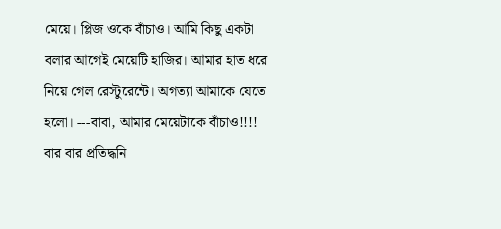মেয়ে। প্লিজ ওকে বাঁচাও। আমি কিছু একটা বলার আগেই মেয়েটি হাজির। আমার হাত ধরে নিয়ে গেল রেস্টুরেন্টে। অগত্যা আমাকে যেতে হলো। ---বাবা, আমার মেয়েটাকে বাঁচাও!!!! বার বার প্রতিদ্ধনি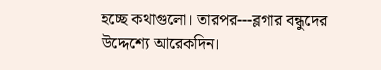হচ্ছে কথাগুলো। তারপর---ব্লগার বন্ধুদের উদ্দেশ্যে আরেকদিন।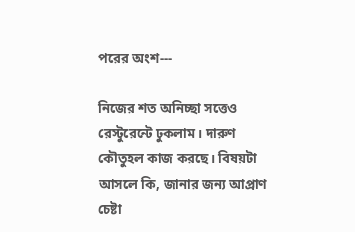পরের অংশ---

নিজের শত অনিচ্ছা সত্তেও রেস্টুরেন্টে ঢুকলাম। দারুণ কৌতুহল কাজ করছে। বিষয়টা আসলে কি, জানার জন্য আপ্রাণ চেষ্টা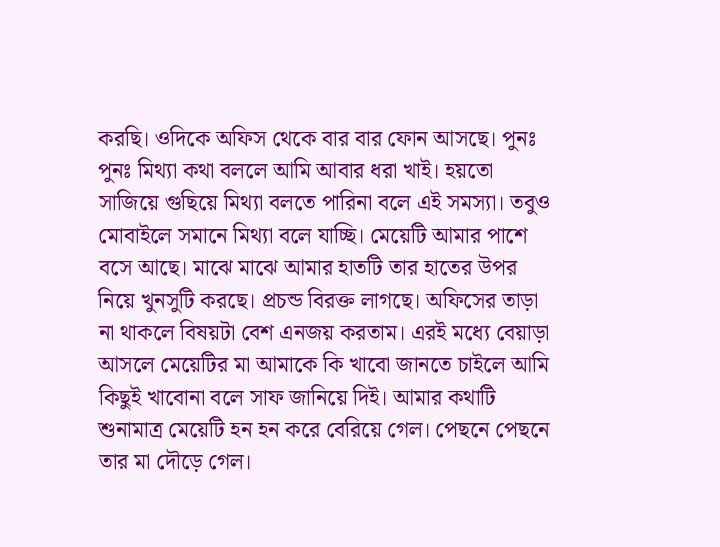করছি। ওদিকে অফিস থেকে বার বার ফোন আসছে। পুনঃ পুনঃ মিথ্যা কথা বললে আমি আবার ধরা খাই। হয়তো সাজিয়ে গুছিয়ে মিথ্যা বলতে পারিনা বলে এই সমস্যা। তবুও মোবাইলে সমানে মিথ্যা বলে যাচ্ছি। মেয়েটি আমার পাশে বসে আছে। মাঝে মাঝে আমার হাতটি তার হাতের উপর নিয়ে খুনসুটি করছে। প্রচন্ড বিরক্ত লাগছে। অফিসের তাড়া না থাকলে বিষয়টা বেশ এনজয় করতাম। এরই মধ্যে বেয়াড়া আসলে মেয়েটির মা আমাকে কি খাবো জানতে চাইলে আমি কিছুই খাবোনা বলে সাফ জানিয়ে দিই। আমার কথাটি শুনামাত্র মেয়েটি হন হন করে বেরিয়ে গেল। পেছনে পেছনে তার মা দৌড়ে গেল।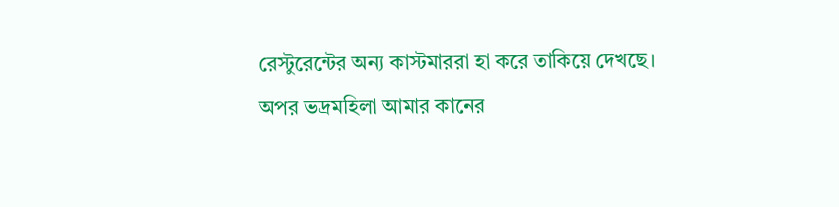রেস্টুরেন্টের অন্য কাস্টমাররা হা করে তাকিয়ে দেখছে। অপর ভদ্রমহিলা আমার কানের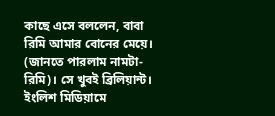কাছে এসে বললেন, বাবা রিমি আমার বোনের মেয়ে। (জানতে পারলাম নামটা-রিমি)। সে খুবই ব্রিলিয়ান্ট। ইংলিশ মিডিয়ামে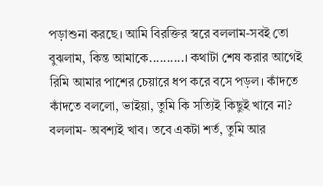পড়াশুনা করছে। আমি বিরক্তির স্বরে বললাম-সবই তো বুঝলাম, কিন্ত আমাকে..........। কথাটা শেষ করার আগেই রিমি আমার পাশের চেয়ারে ধপ করে বসে পড়ল। কাঁদতে কাঁদতে বললো, ভাইয়া, তুমি কি সত্যিই কিছুই খাবে না? বললাম- অবশ্যই খাব। তবে একটা শর্ত, তুমি আর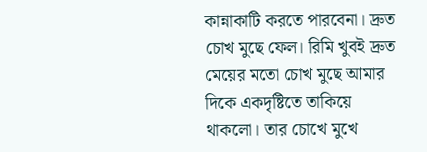কান্নাকাটি করতে পারবেনা। দ্রুত চোখ মুছে ফেল। রিমি খুবই দ্রুত মেয়ের মতো চোখ মুছে আমার দিকে একদৃষ্টিতে তাকিয়ে থাকলো। তার চোখে মুখে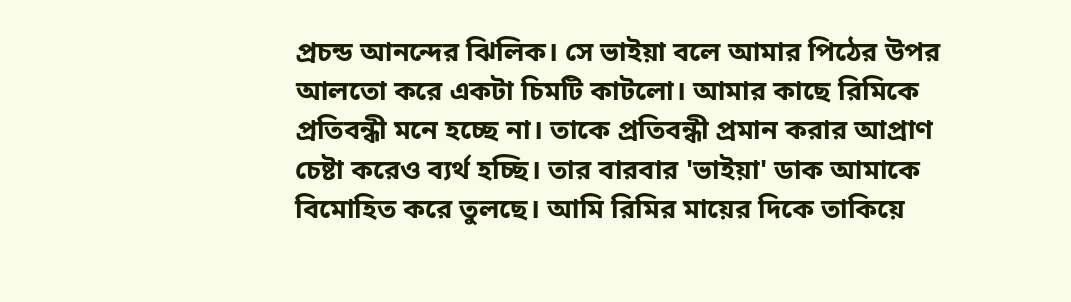প্রচন্ড আনন্দের ঝিলিক। সে ভাইয়া বলে আমার পিঠের উপর আলতো করে একটা চিমটি কাটলো। আমার কাছে রিমিকে প্রতিবন্ধী মনে হচ্ছে না। তাকে প্রতিবন্ধী প্রমান করার আপ্রাণ চেষ্টা করেও ব্যর্থ হচ্ছি। তার বারবার ‌'ভাইয়া' ডাক আমাকে বিমোহিত করে তুলছে। আমি রিমির মায়ের দিকে তাকিয়ে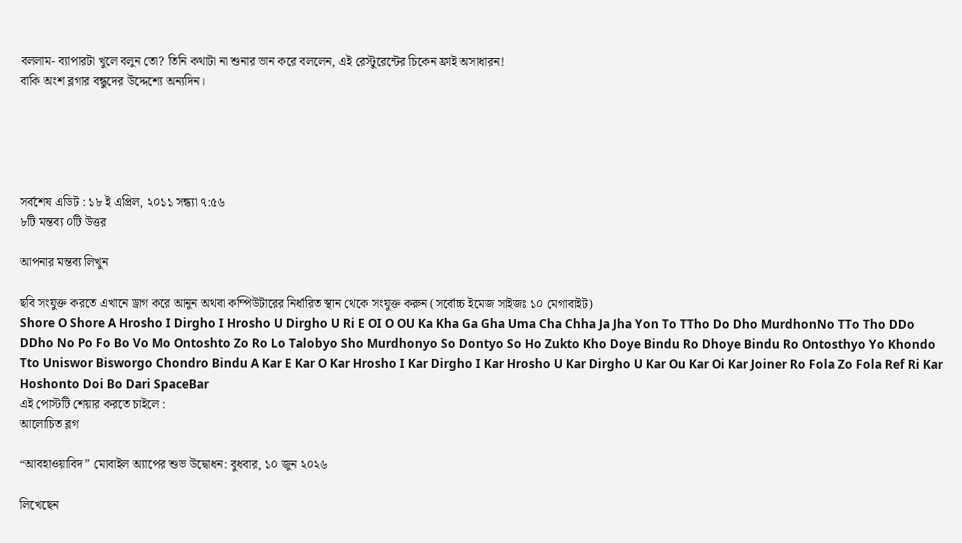বললাম- ব্যাপারটা খুলে বলুন তো? তিনি কথাটা না শুনার ভান করে বললেন, এই রেস্টুরেন্টের চিকেন ফ্রাই অসাধারন!
বাকি অংশ ব্লগার বন্ধুদের উদ্দেশ্যে অন্যদিন।





সর্বশেষ এডিট : ১৮ ই এপ্রিল, ২০১১ সন্ধ্যা ৭:৫৬
৮টি মন্তব্য ০টি উত্তর

আপনার মন্তব্য লিখুন

ছবি সংযুক্ত করতে এখানে ড্রাগ করে আনুন অথবা কম্পিউটারের নির্ধারিত স্থান থেকে সংযুক্ত করুন (সর্বোচ্চ ইমেজ সাইজঃ ১০ মেগাবাইট)
Shore O Shore A Hrosho I Dirgho I Hrosho U Dirgho U Ri E OI O OU Ka Kha Ga Gha Uma Cha Chha Ja Jha Yon To TTho Do Dho MurdhonNo TTo Tho DDo DDho No Po Fo Bo Vo Mo Ontoshto Zo Ro Lo Talobyo Sho Murdhonyo So Dontyo So Ho Zukto Kho Doye Bindu Ro Dhoye Bindu Ro Ontosthyo Yo Khondo Tto Uniswor Bisworgo Chondro Bindu A Kar E Kar O Kar Hrosho I Kar Dirgho I Kar Hrosho U Kar Dirgho U Kar Ou Kar Oi Kar Joiner Ro Fola Zo Fola Ref Ri Kar Hoshonto Doi Bo Dari SpaceBar
এই পোস্টটি শেয়ার করতে চাইলে :
আলোচিত ব্লগ

“আবহাওয়াবিদ” মোবাইল অ্যাপের শুভ উদ্বোধন: বুধবার, ১০ জুন ২০২৬

লিখেছেন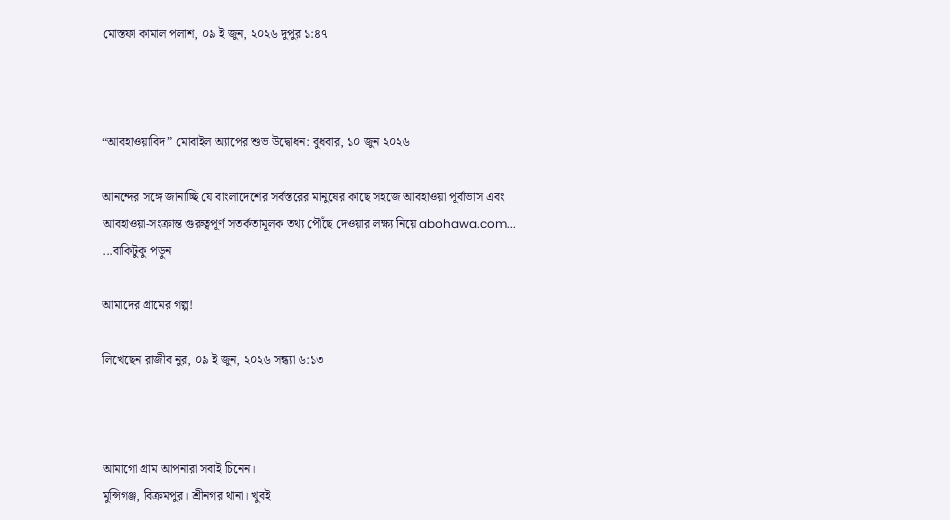মোস্তফা কামাল পলাশ, ০৯ ই জুন, ২০২৬ দুপুর ১:৪৭



“আবহাওয়াবিদ” মোবাইল অ্যাপের শুভ উদ্বোধন: বুধবার, ১০ জুন ২০২৬

আনন্দের সঙ্গে জানাচ্ছি যে বাংলাদেশের সর্বস্তরের মানুষের কাছে সহজে আবহাওয়া পূর্বাভাস এবং আবহাওয়া-সংক্রান্ত গুরুত্বপূর্ণ সতর্কতামূলক তথ্য পৌঁছে দেওয়ার লক্ষ্য নিয়ে abohawa.com... ...বাকিটুকু পড়ুন

আমাদের গ্রামের গল্প!

লিখেছেন রাজীব নুর, ০৯ ই জুন, ২০২৬ সন্ধ্যা ৬:১৩



আমাগো গ্রাম আপনারা সবাই চিনেন।
মুন্সিগঞ্জ, বিক্রমপুর। শ্রীনগর থানা। খুবই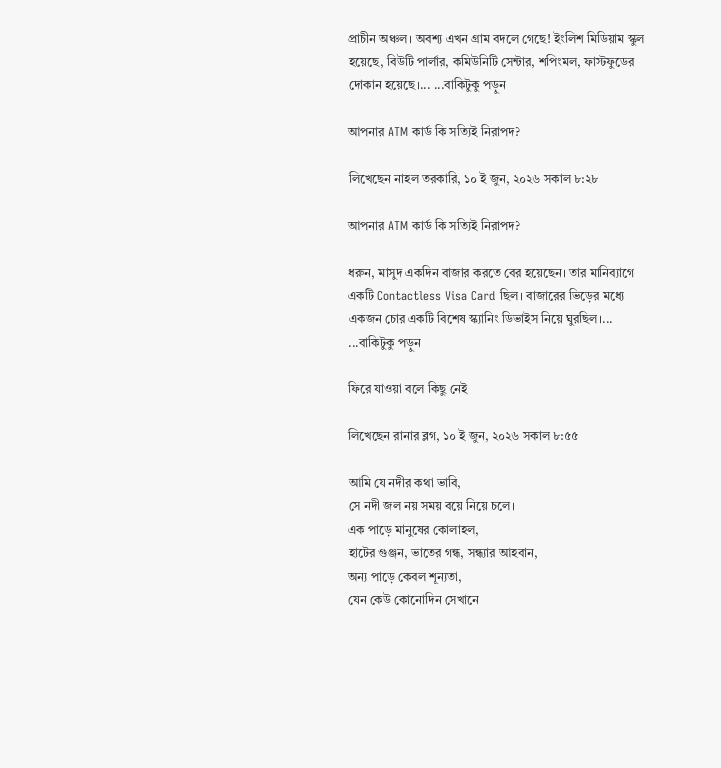প্রাচীন অঞ্চল। অবশ্য এখন গ্রাম বদলে গেছে! ইংলিশ মিডিয়াম স্কুল হয়েছে, বিউটি পার্লার, কমিউনিটি সেন্টার, শপিংমল, ফাস্টফুডের দোকান হয়েছে।... ...বাকিটুকু পড়ুন

আপনার ATM কার্ড কি সত্যিই নিরাপদ?

লিখেছেন নাহল তরকারি, ১০ ই জুন, ২০২৬ সকাল ৮:২৮

আপনার ATM কার্ড কি সত্যিই নিরাপদ?

ধরুন, মাসুদ একদিন বাজার করতে বের হয়েছেন। তার মানিব্যাগে একটি Contactless Visa Card ছিল। বাজারের ভিড়ের মধ্যে একজন চোর একটি বিশেষ স্ক্যানিং ডিভাইস নিয়ে ঘুরছিল।... ...বাকিটুকু পড়ুন

ফিরে যাওয়া বলে কিছু নেই

লিখেছেন রানার ব্লগ, ১০ ই জুন, ২০২৬ সকাল ৮:৫৫

আমি যে নদীর কথা ভাবি,
সে নদী জল নয় সময় বয়ে নিয়ে চলে।
এক পাড়ে মানুষের কোলাহল,
হাটের গুঞ্জন, ভাতের গন্ধ, সন্ধ্যার আহবান,
অন্য পাড়ে কেবল শূন্যতা,
যেন কেউ কোনোদিন সেখানে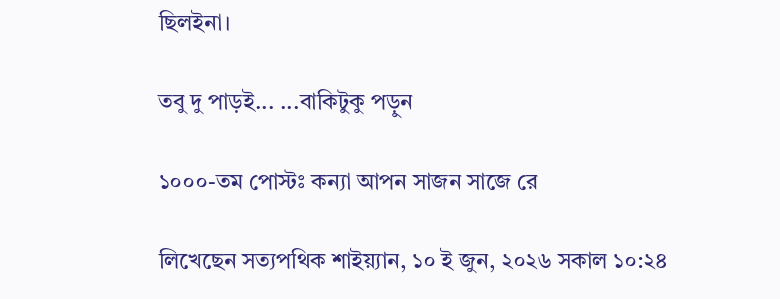ছিলইনা।

তবু দু পাড়ই... ...বাকিটুকু পড়ুন

১০০০-তম পোস্টঃ কন্যা আপন সাজন সাজে রে

লিখেছেন সত্যপথিক শাইয়্যান, ১০ ই জুন, ২০২৬ সকাল ১০:২৪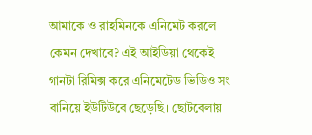আমাকে ও রাহমিনকে এনিমেট করলে কেমন দেখাবে? এই আইডিয়া থেকেই গানটা রিমিক্স করে এনিমেটেড ভিডিও সং বানিয়ে ইউটিউবে ছেড়েছি। ছোটবেলায়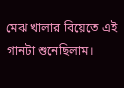মেঝ খালার বিয়েতে এই গানটা শুনেছিলাম।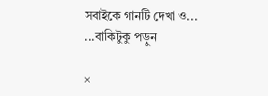সবাইকে গানটি দেখা ও... ...বাকিটুকু পড়ুন

×